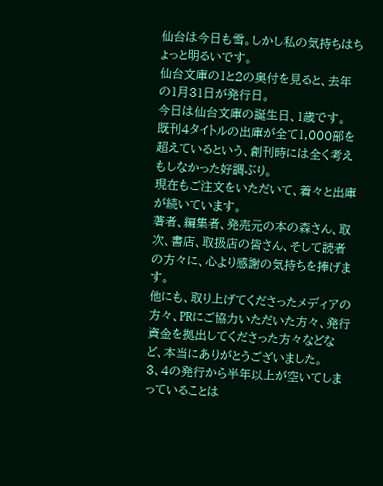仙台は今日も雪。しかし私の気持ちはちょっと明るいです。
仙台文庫の1と2の奥付を見ると、去年の1月31日が発行日。
今日は仙台文庫の誕生日、1歳です。
既刊4タイトルの出庫が全て1,000部を超えているという、創刊時には全く考えもしなかった好調ぶり。
現在もご注文をいただいて、着々と出庫が続いています。
著者、編集者、発売元の本の森さん、取次、書店、取扱店の皆さん、そして読者の方々に、心より感謝の気持ちを捧げます。
他にも、取り上げてくださったメディアの方々、PRにご協力いただいた方々、発行資金を拠出してくださった方々などなど、本当にありがとうございました。
3、4の発行から半年以上が空いてしまっていることは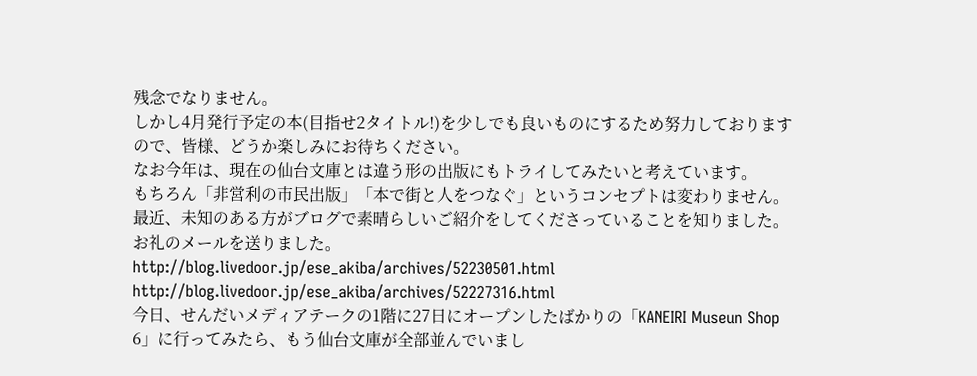残念でなりません。
しかし4月発行予定の本(目指せ2タイトル!)を少しでも良いものにするため努力しておりますので、皆様、どうか楽しみにお待ちください。
なお今年は、現在の仙台文庫とは違う形の出版にもトライしてみたいと考えています。
もちろん「非営利の市民出版」「本で街と人をつなぐ」というコンセプトは変わりません。
最近、未知のある方がブログで素晴らしいご紹介をしてくださっていることを知りました。
お礼のメールを送りました。
http://blog.livedoor.jp/ese_akiba/archives/52230501.html
http://blog.livedoor.jp/ese_akiba/archives/52227316.html
今日、せんだいメディアテークの1階に27日にオープンしたばかりの「KANEIRI Museun Shop 6」に行ってみたら、もう仙台文庫が全部並んでいまし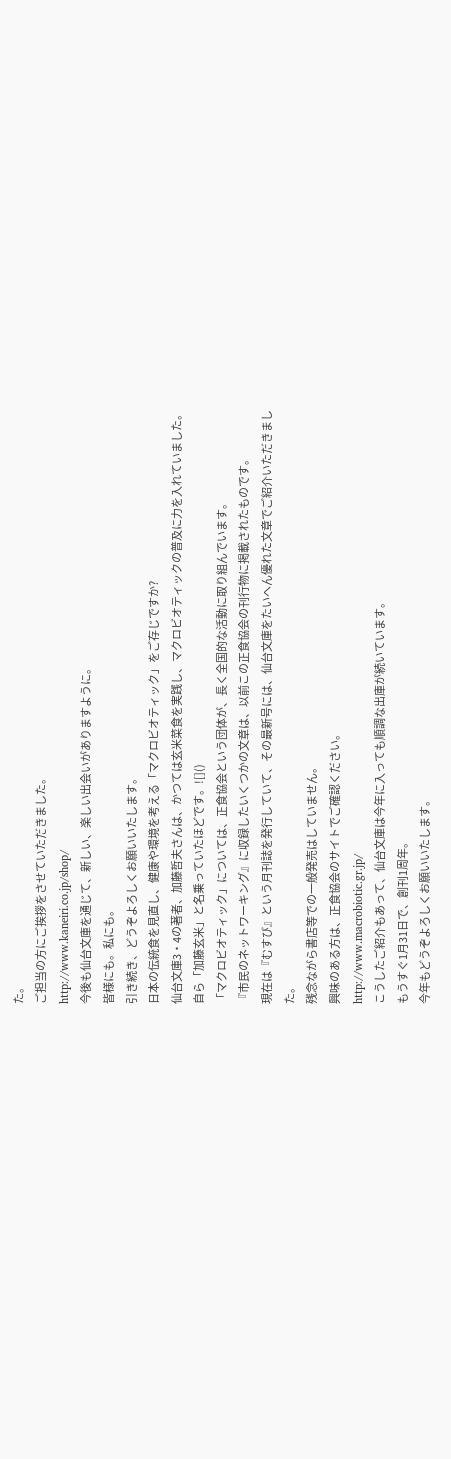た。
ご担当の方にご挨拶をさせていただきました。
http://www.kaneiri.co.jp/shop/
今後も仙台文庫を通じて、新しい、楽しい出会いがありますように。
皆様にも。私にも。
引き続き、どうぞよろしくお願いいたします。
日本の伝統食を見直し、健康や環境を考える「マクロビオティック」をご存じですか?
仙台文庫3・4の著者、加藤哲夫さんは、かつては玄米菜食を実践し、マクロビオティックの普及に力を入れていました。
自ら「加藤玄米」と名乗っていたほどです。![]()
「マクロビオティック」については、正食協会という団体が、長く全国的な活動に取り組んでいます。
『市民のネットワーキング』に収録したいくつかの文章は、以前この正食協会の刊行物に掲載されたものです。
現在は『むすび』という月刊誌を発行していて、その最新号には、仙台文庫をたいへん優れた文章でご紹介いただきました。
残念ながら書店等での一般発売はしていません。
興味のある方は、正食協会のサイトでご確認ください。
http://www.macrobiotic.gr.jp/
こうしたご紹介もあって、仙台文庫は今年に入っても順調な出庫が続いています。
もうすぐ1月31日で、創刊1周年。
今年もどうぞよろしくお願いいたします。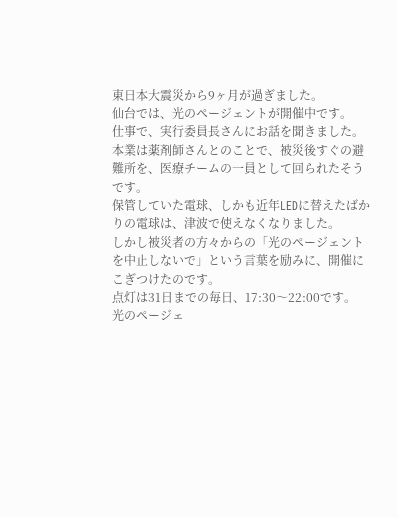東日本大震災から9ヶ月が過ぎました。
仙台では、光のページェントが開催中です。
仕事で、実行委員長さんにお話を聞きました。
本業は薬剤師さんとのことで、被災後すぐの避難所を、医療チームの一員として回られたそうです。
保管していた電球、しかも近年LEDに替えたばかりの電球は、津波で使えなくなりました。
しかし被災者の方々からの「光のページェントを中止しないで」という言葉を励みに、開催にこぎつけたのです。
点灯は31日までの毎日、17:30〜22:00です。
光のページェ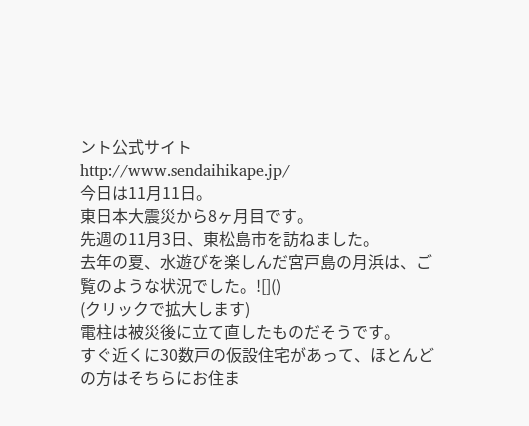ント公式サイト
http://www.sendaihikape.jp/
今日は11月11日。
東日本大震災から8ヶ月目です。
先週の11月3日、東松島市を訪ねました。
去年の夏、水遊びを楽しんだ宮戸島の月浜は、ご覧のような状況でした。![]()
(クリックで拡大します)
電柱は被災後に立て直したものだそうです。
すぐ近くに30数戸の仮設住宅があって、ほとんどの方はそちらにお住ま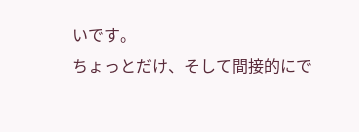いです。
ちょっとだけ、そして間接的にで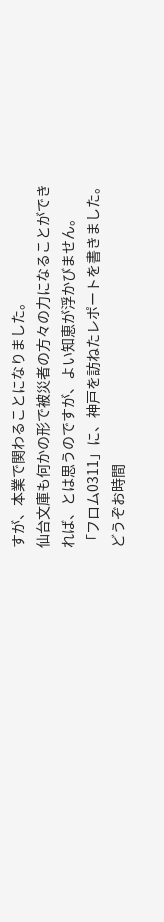すが、本業で関わることになりました。
仙台文庫も何かの形で被災者の方々の力になることができれば、とは思うのですが、よい知恵が浮かびません。
「フロム0311」に、神戸を訪ねたレポートを書きました。
どうぞお時間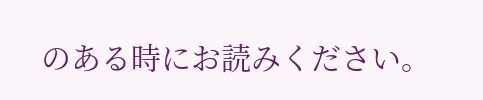のある時にお読みください。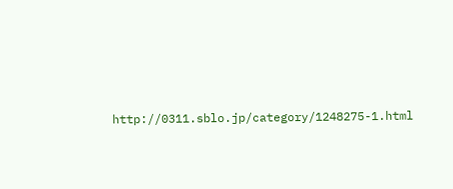http://0311.sblo.jp/category/1248275-1.html